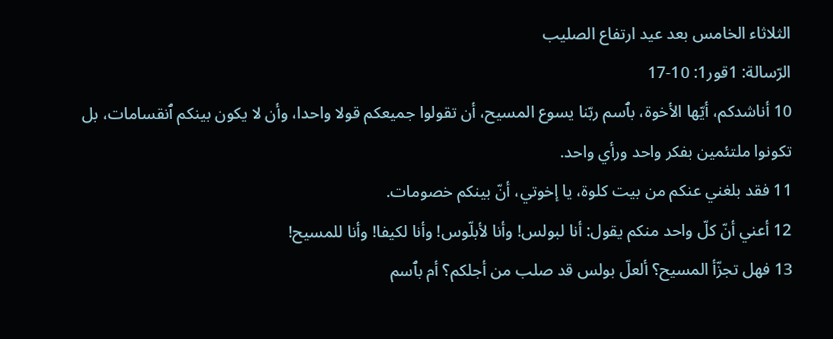الثلاثاء الخامس بعد عيد ارتفاع الصليب
الرّسالة: 1قور1: 10-17
10 أناشدكم، أيّها الأخوة، بٱسم ربّنا يسوع المسيح، أن تقولوا جميعكم قولا واحدا، وأن لا يكون بينكم ٱنقسامات، بل تكونوا ملتئمين بفكر واحد ورأي واحد.
11 فقد بلغني عنكم من بيت كلوة، يا إخوتي، أنّ بينكم خصومات.
12 أعني أنّ كلّ واحد منكم يقول: أنا لبولس! وأنا لأبلّوس! وأنا لكيفا! وأنا للمسيح!
13 فهل تجزّأ المسيح؟ ألعلّ بولس قد صلب من أجلكم؟ أم بٱسم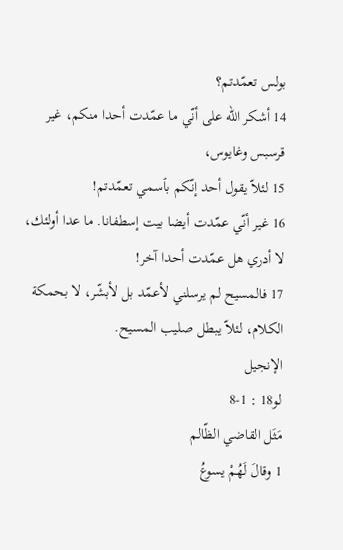بولس تعمّدتم؟
14 أشكر الله على أنّي ما عمّدت أحدا منكم، غير قرسبس وغايوس،
15 لئلاّ يقول أحد إنّكم بٱسمي تعمّدتم!
16 غير أنّي عمّدت أيضا بيت إسطفانا. ما عدا أولئك، لا أدري هل عمّدت أحدا آخر!
17 فالمسيح لم يرسلني لأعمّد بل لأبشّر، لا بحمكة الكلام، لئلاّ يبطل صليب المسيح.
الإنجيل
لو18 : 1-8
مَثَل القاضي الظّالم
1 وقالَ لَهُمْ يسوعُ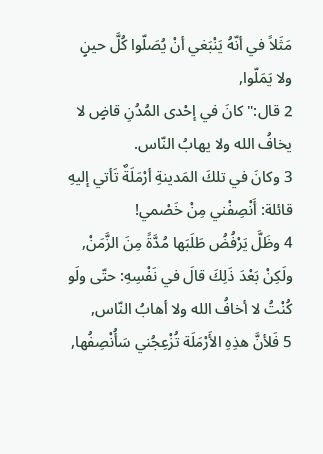مَثَلاً في أنّهُ يَنْبَغي أنْ يُصَلّوا كُلَّ حينٍ ولا يَمَلّوا,
2 قال:" كانَ في إحْدى المُدُنِ قاضٍ لا يخافُ الله ولا يهابُ النّاس.
3 وكانَ في تلكَ المَدينةِ أرْمَلَةٌ تَأتي إليهِ قائلة: أَنْصِفْني مِنْ خَصْمي!
4 وظَلَّ يَرْفُضُ طَلَبَها مُدَّةً مِنَ الزَّمَنْ, ولَكِنْ بَعْدَ ذَلِكَ قالَ في نَفْسِهِ: حتّى ولَو كُنْتُ لا أخافُ الله ولا أهابُ النّاس,
5 فَلأنَّ هذِهِ الأَرْمَلَة تُزْعِجُني سَأُنْصِفُها,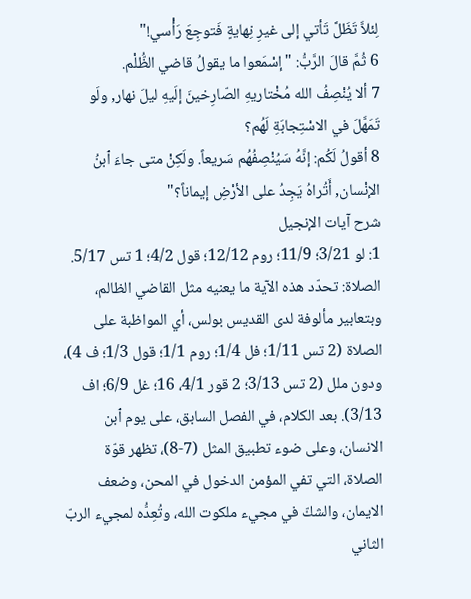لِئلاَّ تَظَلَّ تَأتي إلى غيرِ نِهايةٍ فَتوجِعَ رَأْسي!"
6 ثُمَّ قالَ الرَّبُّ: "إسْمَعوا ما يقولُ قاضي الظُّلْم.
7 ألا يُنْصِفُ الله مُخْتاريهِ الصّارِخينَ إلَيهِ ليلَ نهار, ولَو تَمَهَّلَ في الاسْتِجابَةِ لَهُم؟
8 أقولُ لَكُم: إنَّهُ سَيُنْصِفُهُم سَريعاً. ولَكِنْ متى جاءَ ٱبنُ الإنْسان, أَتُراهُ يَجِدُ على الأرْضِ إيماناً؟"
شرح آيات الإنجيل
1: لو 3/21؛ 11/9؛ روم 12/12؛ قول 4/2؛ 1 تس 5/17.
الصلاة: تحدّد هذه الآية ما يعنيه مثل القاضي الظالم، وبتعابير مألوفة لدى القديس بولس، أي المواظبة على الصلاة (2 تس 1/11؛ فل 1/4؛ روم 1/1؛ قول 1/3؛ ف 4)، ودون ملل (2 تس 3/13؛ 2 قور 4/1، 16؛ غل 6/9؛ اف 3/13). بعد الكلام، في الفصل السابق، على يوم ٱبن الانسان، وعلى ضوء تطبيق المثل (7-8)، تظهر قوّة الصلاة، التي تفي المؤمن الدخول في المحن، وضعف الايمان، والشكّ في مجيء ملكوت الله، وتُعِدُّه لمجيء الربّ الثاني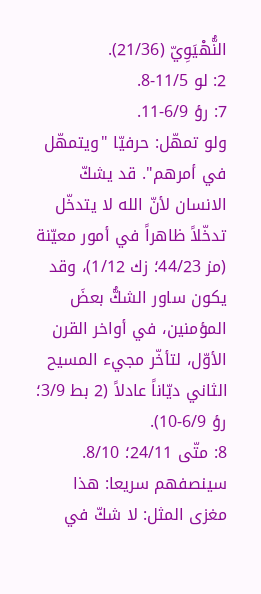النُّهْيَوِيّ (21/36).
2: لو 11/5-8.
7: رؤ 6/9-11.
ولو تمهّل: حرفيّا "ويتمهّل في أمرهم". قد يشكّ الانسان لأنّ الله لا يتدخّل تدخّلاً ظاهراً في أمور معيّنة (مز 44/23؛ زك 1/12)، وقد يكون ساور الشكُّ بعضَ المؤمنين، في أواخر القرن الأوّل، لتأخّر مجيء المسيح الثاني ديّاناً عادلاً (2 بط 3/9؛ رؤ 6/9-10).
8: متّى 24/11؛ 8/10.
سينصفهم سريعا: هذا مغزى المثل: لا شكّ في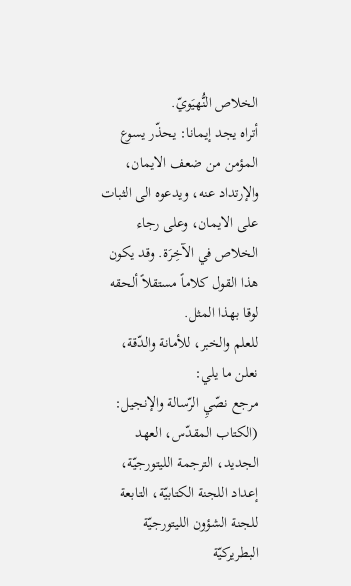الخلاص النُّهيَويّ.
أتراه يجد إيمانا: يحذّر يسوع المؤمن من ضعف الايمان، والإرتداد عنه، ويدعوه الى الثبات على الايمان، وعلى رجاء الخلاص في الآخِرَة. وقد يكون هذا القول كلاماً مستقلاً ألحقه لوقا بهذا المثل.
للعلم والخبر، للأمانة والدّقة، نعلن ما يلي:
مرجع نصّيِ الرّسالة والإنجيل: (الكتاب المقدّس، العهد الجديد، الترجمة الليتورجيّة، إعداد اللجنة الكتابيّة، التابعة للجنة الشؤون الليتورجيّة البطريركيّة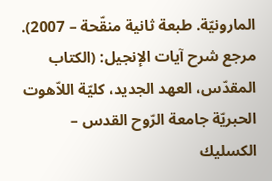المارونيّة. طبعة ثانية منقّحة – 2007).
مرجع شرح آيات الإنجيل: (الكتاب المقدّس، العهد الجديد، كليّة اللاّهوت الحبريّة جامعة الرّوح القدس – الكسليك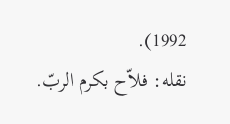1992).
نقله: فلاّح بكرم الربّ.